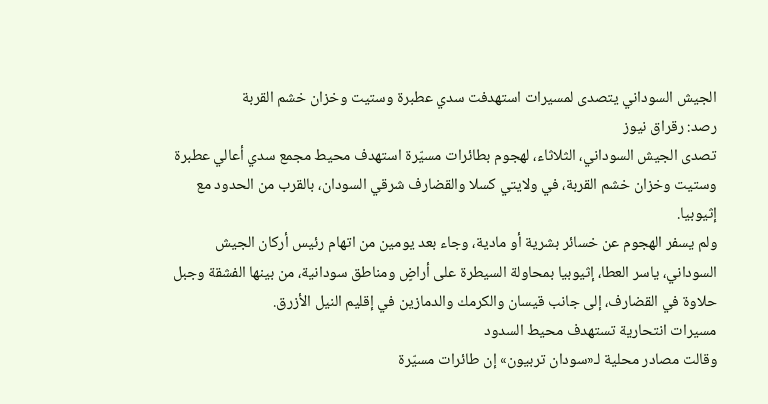الجيش السوداني يتصدى لمسيرات استهدفت سدي عطبرة وستيت وخزان خشم القربة
رصد: رقراق نيوز
تصدى الجيش السوداني، الثلاثاء، لهجوم بطائرات مسيّرة استهدف محيط مجمع سدي أعالي عطبرة وستيت وخزان خشم القربة، في ولايتي كسلا والقضارف شرقي السودان، بالقرب من الحدود مع إثيوبيا.
ولم يسفر الهجوم عن خسائر بشرية أو مادية، وجاء بعد يومين من اتهام رئيس أركان الجيش السوداني، ياسر العطا، إثيوبيا بمحاولة السيطرة على أراضٍ ومناطق سودانية، من بينها الفشقة وجبل حلاوة في القضارف، إلى جانب قيسان والكرمك والدمازين في إقليم النيل الأزرق.
مسيرات انتحارية تستهدف محيط السدود
وقالت مصادر محلية لـ«سودان تربيون» إن طائرات مسيّرة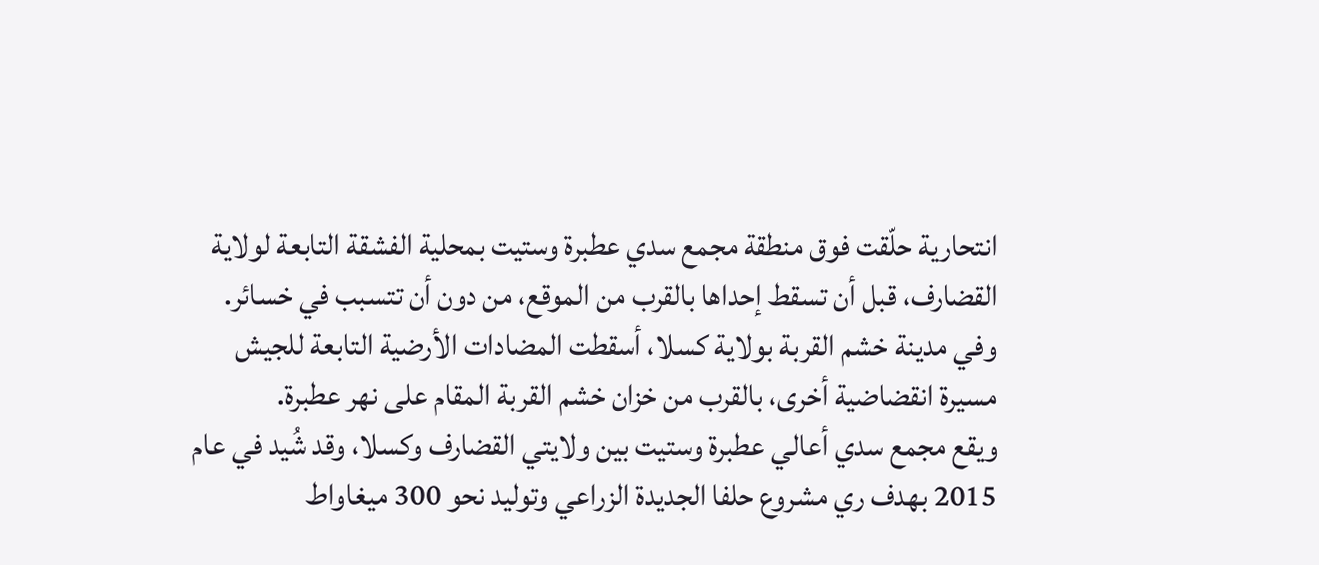انتحارية حلّقت فوق منطقة مجمع سدي عطبرة وستيت بمحلية الفشقة التابعة لولاية القضارف، قبل أن تسقط إحداها بالقرب من الموقع، من دون أن تتسبب في خسائر.
وفي مدينة خشم القربة بولاية كسلا، أسقطت المضادات الأرضية التابعة للجيش مسيرة انقضاضية أخرى، بالقرب من خزان خشم القربة المقام على نهر عطبرة.
ويقع مجمع سدي أعالي عطبرة وستيت بين ولايتي القضارف وكسلا، وقد شُيد في عام 2015 بهدف ري مشروع حلفا الجديدة الزراعي وتوليد نحو 300 ميغاواط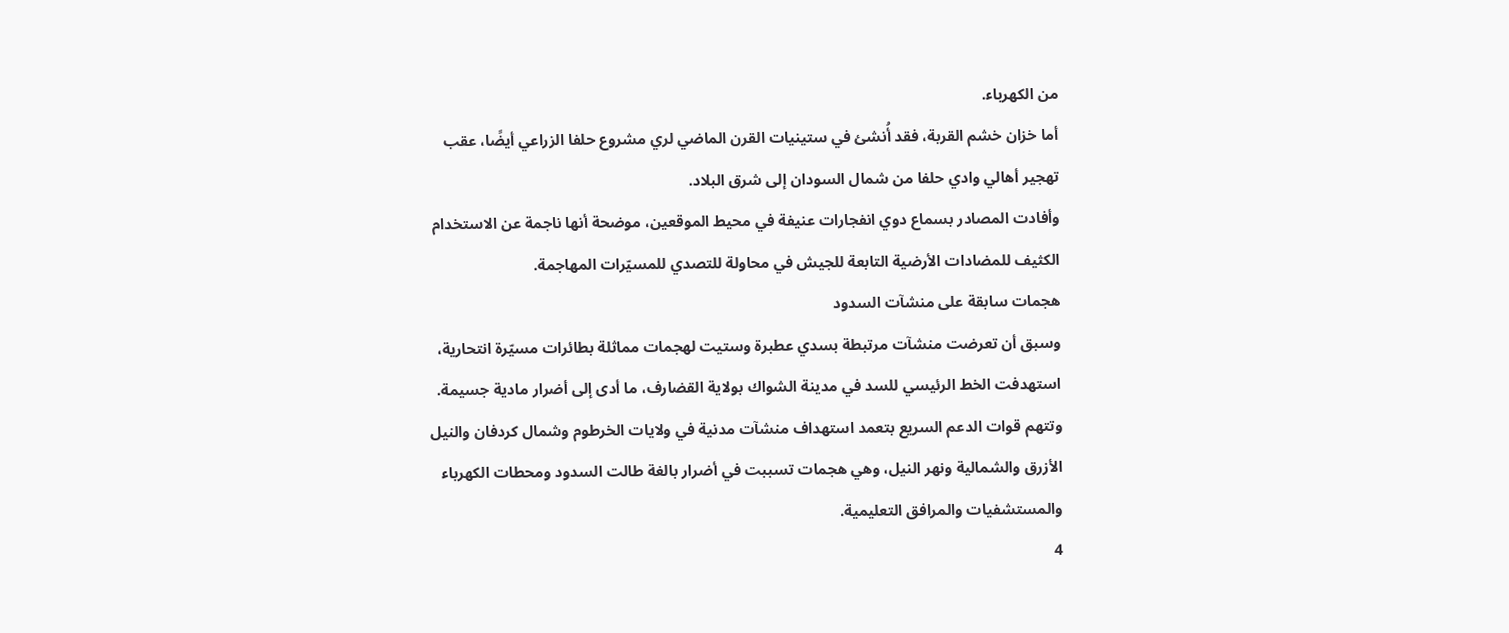من الكهرباء.
أما خزان خشم القربة، فقد أُنشئ في ستينيات القرن الماضي لري مشروع حلفا الزراعي أيضًا، عقب تهجير أهالي وادي حلفا من شمال السودان إلى شرق البلاد.
وأفادت المصادر بسماع دوي انفجارات عنيفة في محيط الموقعين، موضحة أنها ناجمة عن الاستخدام الكثيف للمضادات الأرضية التابعة للجيش في محاولة للتصدي للمسيّرات المهاجمة.
هجمات سابقة على منشآت السدود
وسبق أن تعرضت منشآت مرتبطة بسدي عطبرة وستيت لهجمات مماثلة بطائرات مسيّرة انتحارية، استهدفت الخط الرئيسي للسد في مدينة الشواك بولاية القضارف، ما أدى إلى أضرار مادية جسيمة.
وتتهم قوات الدعم السريع بتعمد استهداف منشآت مدنية في ولايات الخرطوم وشمال كردفان والنيل الأزرق والشمالية ونهر النيل، وهي هجمات تسببت في أضرار بالغة طالت السدود ومحطات الكهرباء والمستشفيات والمرافق التعليمية.
4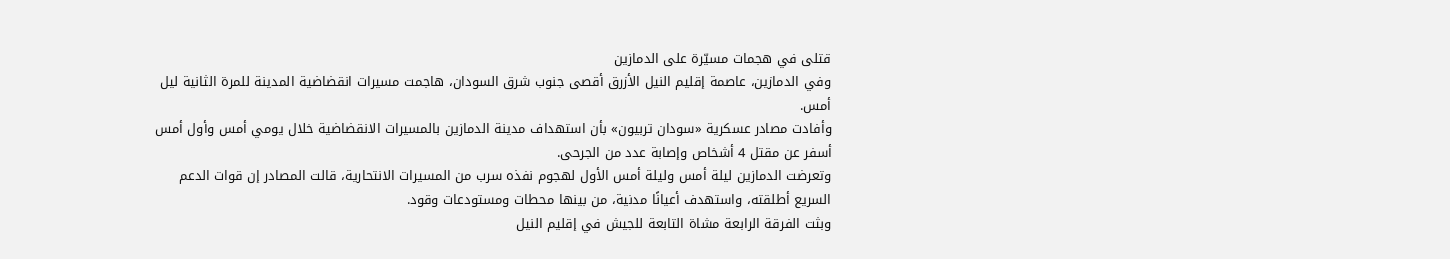قتلى في هجمات مسيّرة على الدمازين
وفي الدمازين، عاصمة إقليم النيل الأزرق أقصى جنوب شرق السودان، هاجمت مسيرات انقضاضية المدينة للمرة الثانية ليل أمس.
وأفادت مصادر عسكرية «سودان تربيون» بأن استهداف مدينة الدمازين بالمسيرات الانقضاضية خلال يومي أمس وأول أمس أسفر عن مقتل 4 أشخاص وإصابة عدد من الجرحى.
وتعرضت الدمازين ليلة أمس وليلة أمس الأول لهجوم نفذه سرب من المسيرات الانتحارية، قالت المصادر إن قوات الدعم السريع أطلقته، واستهدف أعيانًا مدنية، من بينها محطات ومستودعات وقود.
وبثت الفرقة الرابعة مشاة التابعة للجيش في إقليم النيل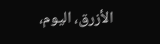الأزرق، اليوم،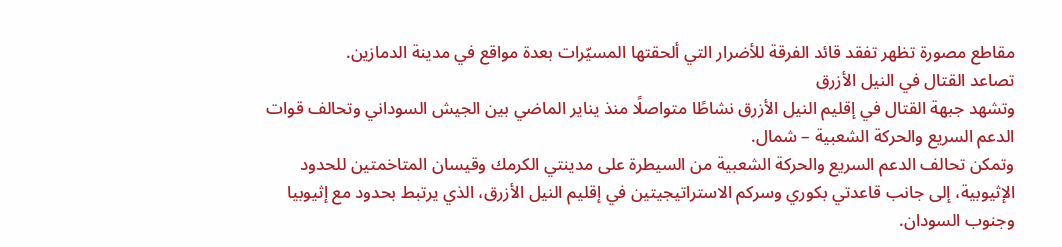مقاطع مصورة تظهر تفقد قائد الفرقة للأضرار التي ألحقتها المسيّرات بعدة مواقع في مدينة الدمازين.
تصاعد القتال في النيل الأزرق
وتشهد جبهة القتال في إقليم النيل الأزرق نشاطًا متواصلًا منذ يناير الماضي بين الجيش السوداني وتحالف قوات الدعم السريع والحركة الشعبية – شمال.
وتمكن تحالف الدعم السريع والحركة الشعبية من السيطرة على مدينتي الكرمك وقيسان المتاخمتين للحدود الإثيوبية، إلى جانب قاعدتي بكوري وسركم الاستراتيجيتين في إقليم النيل الأزرق، الذي يرتبط بحدود مع إثيوبيا وجنوب السودان.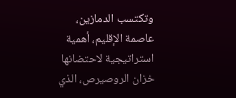وتكتسب الدمازين، عاصمة الإقليم، أهمية استراتيجية لاحتضانها خزان الروصيرص، الذي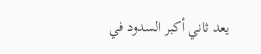يعد ثاني أكبر السدود في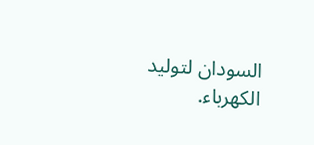السودان لتوليد الكهرباء.